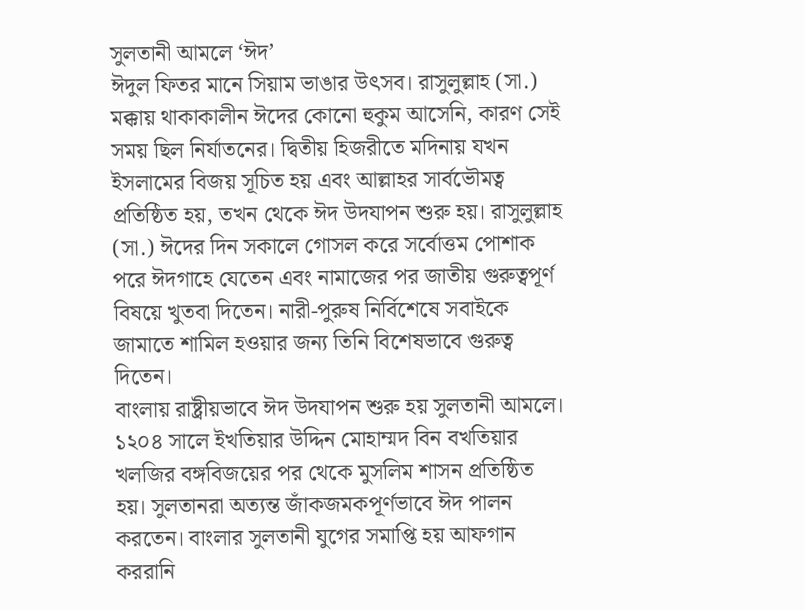সুলতানী আমলে ‘ঈদ’
ঈদুল ফিতর মানে সিয়াম ভাঙার উৎসব। রাসুলুল্লাহ (সা.) মক্কায় থাকাকালীন ঈদের কোনো হুকুম আসেনি, কারণ সেই সময় ছিল নির্যাতনের। দ্বিতীয় হিজরীতে মদিনায় যখন ইসলামের বিজয় সূচিত হয় এবং আল্লাহর সার্বভৌমত্ব প্রতিষ্ঠিত হয়, তখন থেকে ঈদ উদযাপন শুরু হয়। রাসুলুল্লাহ (সা.) ঈদের দিন সকালে গোসল করে সর্বোত্তম পোশাক পরে ঈদগাহে যেতেন এবং নামাজের পর জাতীয় গুরুত্বপূর্ণ বিষয়ে খুতবা দিতেন। নারী-পুরুষ নির্বিশেষে সবাইকে জামাতে শামিল হওয়ার জন্য তিনি বিশেষভাবে গুরুত্ব দিতেন।
বাংলায় রাষ্ট্রীয়ভাবে ঈদ উদযাপন শুরু হয় সুলতানী আমলে। ১২০৪ সালে ইখতিয়ার উদ্দিন মোহাম্মদ বিন বখতিয়ার খলজির বঙ্গবিজয়ের পর থেকে মুসলিম শাসন প্রতিষ্ঠিত হয়। সুলতানরা অত্যন্ত জাঁকজমকপূর্ণভাবে ঈদ পালন করতেন। বাংলার সুলতানী যুগের সমাপ্তি হয় আফগান কররানি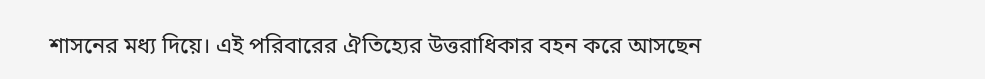শাসনের মধ্য দিয়ে। এই পরিবারের ঐতিহ্যের উত্তরাধিকার বহন করে আসছেন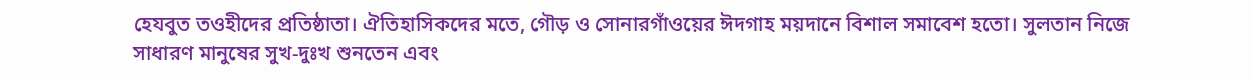হেযবুত তওহীদের প্রতিষ্ঠাতা। ঐতিহাসিকদের মতে, গৌড় ও সোনারগাঁওয়ের ঈদগাহ ময়দানে বিশাল সমাবেশ হতো। সুলতান নিজে সাধারণ মানুষের সুখ-দুঃখ শুনতেন এবং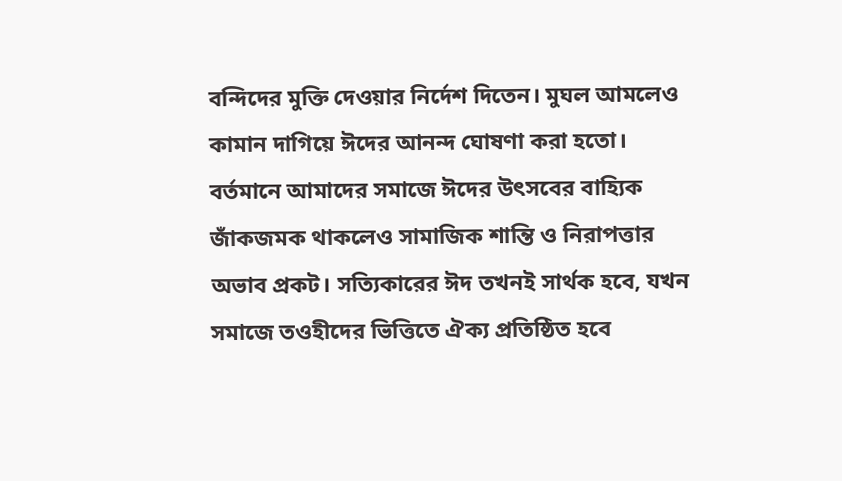বন্দিদের মুক্তি দেওয়ার নির্দেশ দিতেন। মুঘল আমলেও কামান দাগিয়ে ঈদের আনন্দ ঘোষণা করা হতো।
বর্তমানে আমাদের সমাজে ঈদের উৎসবের বাহ্যিক জাঁকজমক থাকলেও সামাজিক শান্তি ও নিরাপত্তার অভাব প্রকট। সত্যিকারের ঈদ তখনই সার্থক হবে, যখন সমাজে তওহীদের ভিত্তিতে ঐক্য প্রতিষ্ঠিত হবে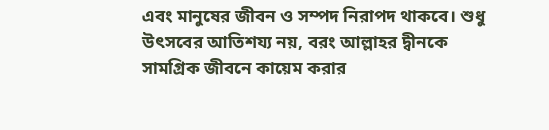এবং মানুষের জীবন ও সম্পদ নিরাপদ থাকবে। শুধু উৎসবের আতিশয্য নয়, বরং আল্লাহর দ্বীনকে সামগ্রিক জীবনে কায়েম করার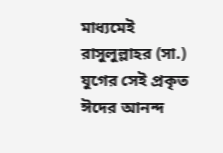মাধ্যমেই রাসুলুল্লাহর (সা.) যুগের সেই প্রকৃত ঈদের আনন্দ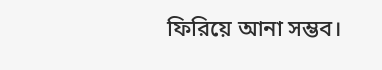ফিরিয়ে আনা সম্ভব।